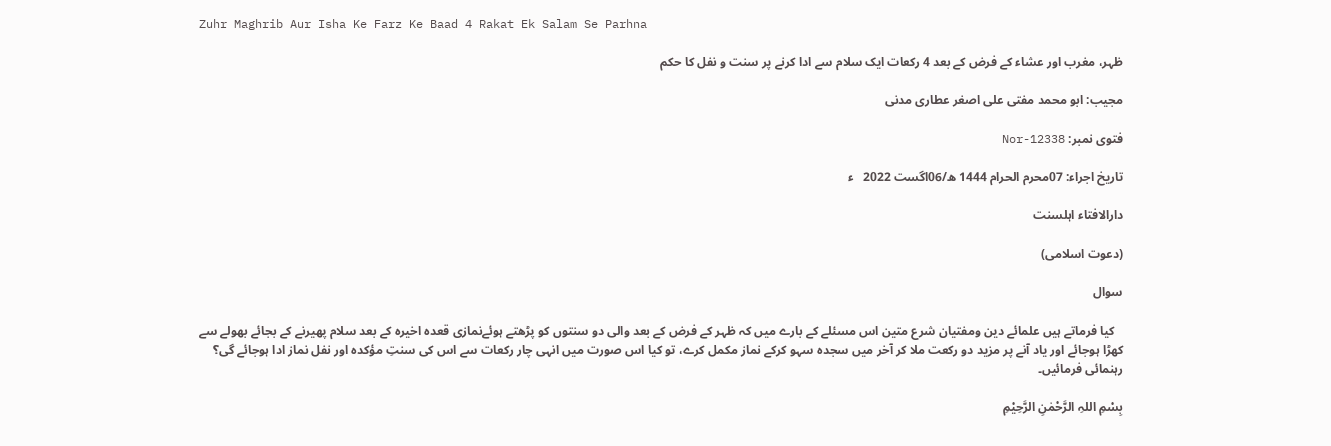Zuhr Maghrib Aur Isha Ke Farz Ke Baad 4 Rakat Ek Salam Se Parhna

ظہر، مغرب اور عشاء کے فرض کے بعد 4 رکعات ایک سلام سے ادا کرنے پر سنت و نفل کا حکم

مجیب: ابو محمد مفتی علی اصغر عطاری مدنی

فتوی نمبر: Nor-12338

تاریخ اجراء: 07محرم الحرام 1444 ھ/06اگست 2022   ء

دارالافتاء اہلسنت

(دعوت اسلامی)

سوال

   کیا فرماتے ہیں علمائے دین ومفتیان شرع متین اس مسئلے کے بارے میں کہ ظہر کے فرض کے بعد والی دو سنتوں کو پڑھتے ہوئےنمازی قعدہ اخیرہ کے بعد سلام پھیرنے کے بجائے بھولے سے کھڑا ہوجائے اور یاد آنے پر مزید دو رکعت ملا کر آخر میں سجدہ سہو کرکے نماز مکمل کرے، تو کیا اس صورت میں انہی چار رکعات سے اس کی سنتِ مؤکدہ اور نفل نماز ادا ہوجائے گی؟ رہنمائی فرمائیں۔

بِسْمِ اللہِ الرَّحْمٰنِ الرَّحِیْمِ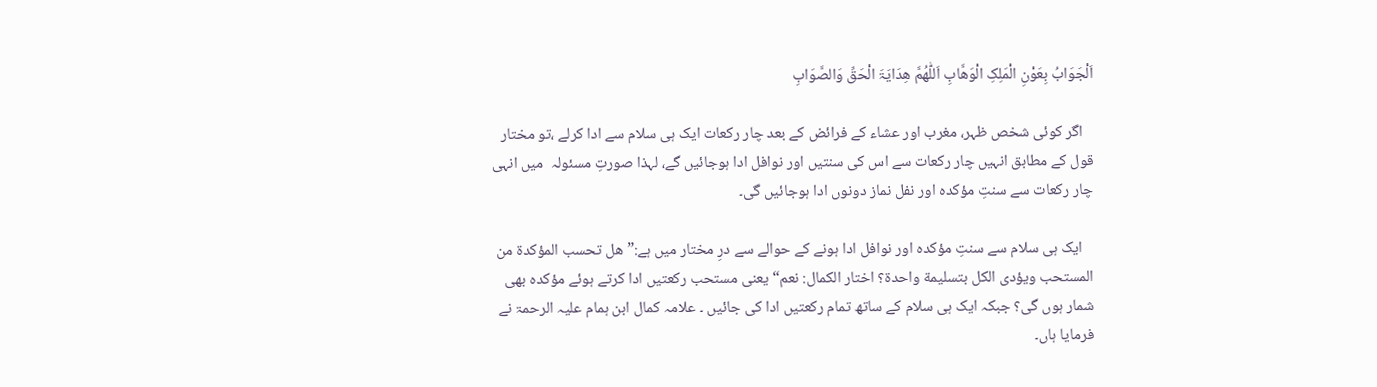اَلْجَوَابُ بِعَوْنِ الْمَلِکِ الْوَھَّابِ اَللّٰھُمَّ ھِدَایَۃَ الْحَقِّ وَالصَّوَابِ

   اگر کوئی شخص ظہر، مغرب اور عشاء کے فرائض کے بعد چار رکعات ایک ہی سلام سے ادا کرلے ،تو مختار قول کے مطابق انہیں چار رکعات سے اس کی سنتیں اور نوافل ادا ہوجائیں گے، لہذا صورتِ مسئولہ  میں انہی  چار رکعات سے سنتِ مؤکدہ اور نفل نماز دونوں ادا ہوجائیں گی۔

   ایک ہی سلام سے سنتِ مؤکدہ اور نوافل ادا ہونے کے حوالے سے درِ مختار میں ہے:”هل تحسب المؤكدة من المستحب ويؤدى الكل بتسليمة واحدة؟ اختار الكمال: نعم“یعنی مستحب رکعتیں ادا کرتے ہوئے مؤکدہ بھی شمار ہوں گی؟ جبکہ ایک ہی سلام کے ساتھ تمام رکعتیں ادا کی جائیں ۔ علامہ کمال ابن ہمام علیہ الرحمۃ نے فرمایا ہاں۔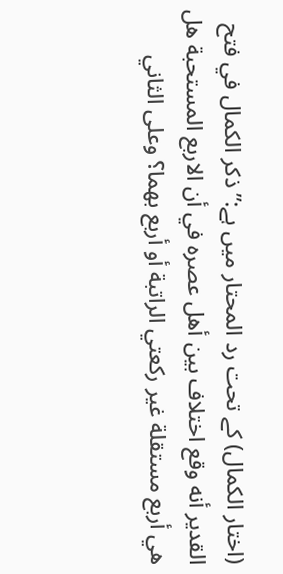(اختار الكمال) کے تحت رد المحتار میں ہے:” ذكر الكمال في فتح القدير أنه وقع اختلاف بين أهل عصره في أن الاربع المستحبة هل هي أربع مستقلة غير ركعتي الراتبة أو أربع بهما؟ وعلى الثاني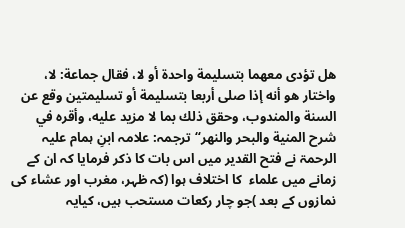هل تؤدى معهما بتسليمة واحدة أو لا، فقال جماعة: لا، واختار هو أنه إذا صلى أربعا بتسليمة أو تسليمتين وقع عن السنة والمندوب، وحقق ذلك بما لا مزيد عليه، وأقره في شرح المنية والبحر والنهر“ترجمہ: علامہ ابنِ ہمام علیہ الرحمۃ نے فتح القدیر میں اس بات کا ذکر فرمایا کہ ان کے زمانے میں علماء  کا اختلاف ہوا (کہ ظہر، مغرب اور عشاء کی نمازوں کے بعد )جو چار رکعات مستحب ہیں، کیایہ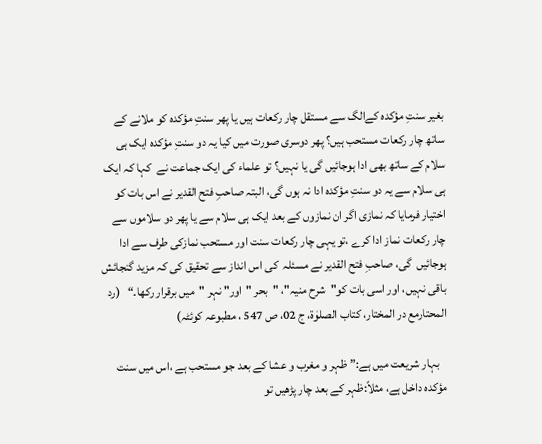بغیر سنتِ مؤکدہ کےالگ سے مستقل چار رکعات ہیں یا پھر سنتِ مؤکدہ کو ملانے کے ساتھ چار رکعات مستحب ہیں؟ پھر دوسری صورت میں کیا یہ دو سنتِ مؤکدہ ایک ہی سلام کے ساتھ بھی ادا ہوجائیں گی یا نہیں؟ تو علماء کی ایک جماعت نے  کہا کہ ایک ہی سلام سے یہ دو سنتِ مؤکدہ ادا نہ ہوں گی، البتہ صاحبِ فتح القدیر نے اس بات کو اختیار فرمایا کہ نمازی اگر ان نمازوں کے بعد ایک ہی سلام سے یا پھر دو سلاموں سے چار رکعات نماز ادا کرے ،تو یہی چار رکعات سنت اور مستحب نمازکی طرف سے ادا ہوجائیں  گی، صاحبِ فتح القدیر نے مسئلہ  کی اس انداز سے تحقیق کی کہ مزید گنجائش باقی نہیں، اور اسی بات کو"شرح منیہ"، "بحر "اور" نہر "میں برقرار رکھا۔“   (رد المحتارمع در المختار، کتاب الصلوٰۃ، ج 02، ص 547 ، مطبوعہ کوئٹہ)

   بہار شریعت میں ہے:”ظہر و مغرب و عشا کے بعد جو مستحب ہے ،اس میں سنت مؤکدہ داخل ہے، مثلاً:ظہر کے بعد چار پڑھیں تو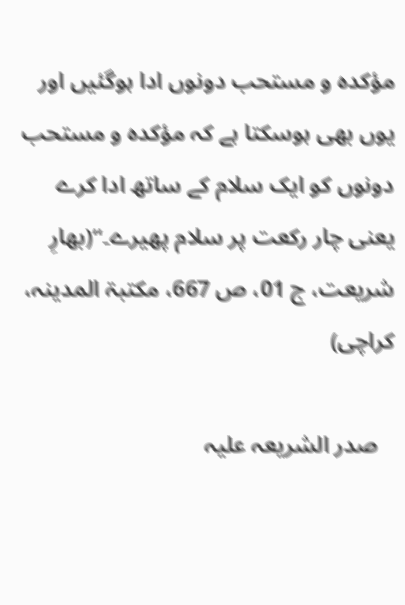مؤکدہ و مستحب دونوں ادا ہوگئیں اور یوں بھی ہوسکتا ہے کہ مؤکدہ و مستحب دونوں کو ایک سلام کے ساتھ ادا کرے یعنی چار رکعت پر سلام پھیرے۔“(بھارِ شریعت، ج 01، ص 667، مکتبۃ المدینہ، کراچی)

   صدر الشریعہ علیہ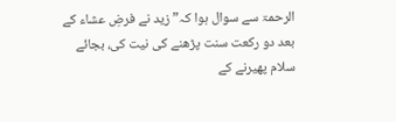الرحمۃ سے سوال ہوا کہ”زید نے فرضِ عشاء کے بعد دو رکعت سنت پڑھنے کی نیت کی، بجائے سلام پھیرنے کے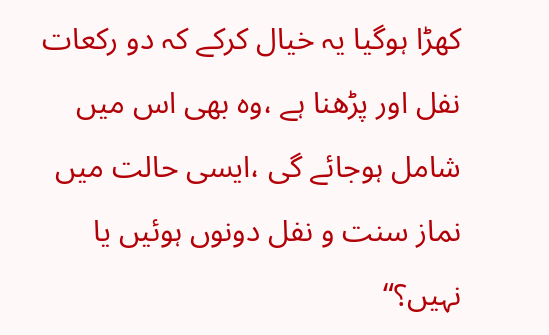کھڑا ہوگیا یہ خیال کرکے کہ دو رکعات نفل اور پڑھنا ہے ،وہ بھی اس میں شامل ہوجائے گی ،ایسی حالت میں نماز سنت و نفل دونوں ہوئیں یا نہیں؟“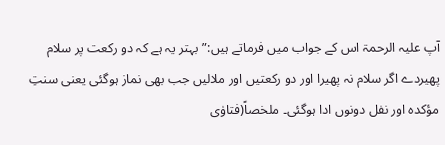آپ علیہ الرحمۃ اس کے جواب میں فرماتے ہیں:”بہتر یہ ہے کہ دو رکعت پر سلام پھیردے اگر سلام نہ پھیرا اور دو رکعتیں اور ملالیں جب بھی نماز ہوگئی یعنی سنتِ مؤکدہ اور نفل دونوں ادا ہوگئی۔ ملخصاً(فتاوٰی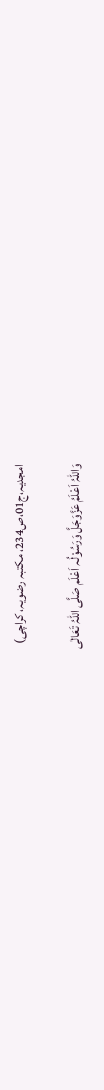امجدیہ،ج01،ص234، مکتبہ رضویہ، کراچی)

وَاللہُ اَعْلَمُ عَزَّوَجَلَّ وَرَسُوْلُہ اَعْلَم صَلَّی اللّٰہُ تَعَالٰی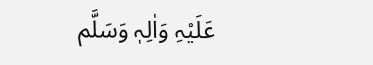عَلَیْہِ وَاٰلِہٖ وَسَلَّم